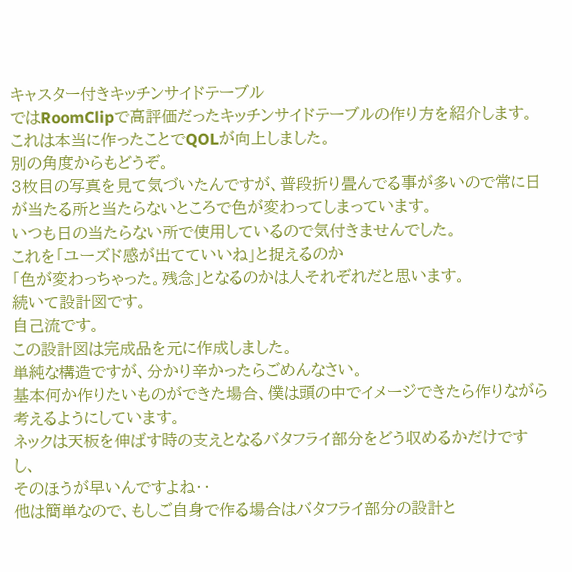キャスター付きキッチンサイドテーブル
ではRoomClipで高評価だったキッチンサイドテーブルの作り方を紹介します。
これは本当に作ったことでQOLが向上しました。
別の角度からもどうぞ。
3枚目の写真を見て気づいたんですが、普段折り畳んでる事が多いので常に日が当たる所と当たらないところで色が変わってしまっています。
いつも日の当たらない所で使用しているので気付きませんでした。
これを「ユーズド感が出てていいね」と捉えるのか
「色が変わっちゃった。残念」となるのかは人それぞれだと思います。
続いて設計図です。
自己流です。
この設計図は完成品を元に作成しました。
単純な構造ですが、分かり辛かったらごめんなさい。
基本何か作りたいものができた場合、僕は頭の中でイメージできたら作りながら考えるようにしています。
ネックは天板を伸ばす時の支えとなるバタフライ部分をどう収めるかだけですし、
そのほうが早いんですよね‥
他は簡単なので、もしご自身で作る場合はバタフライ部分の設計と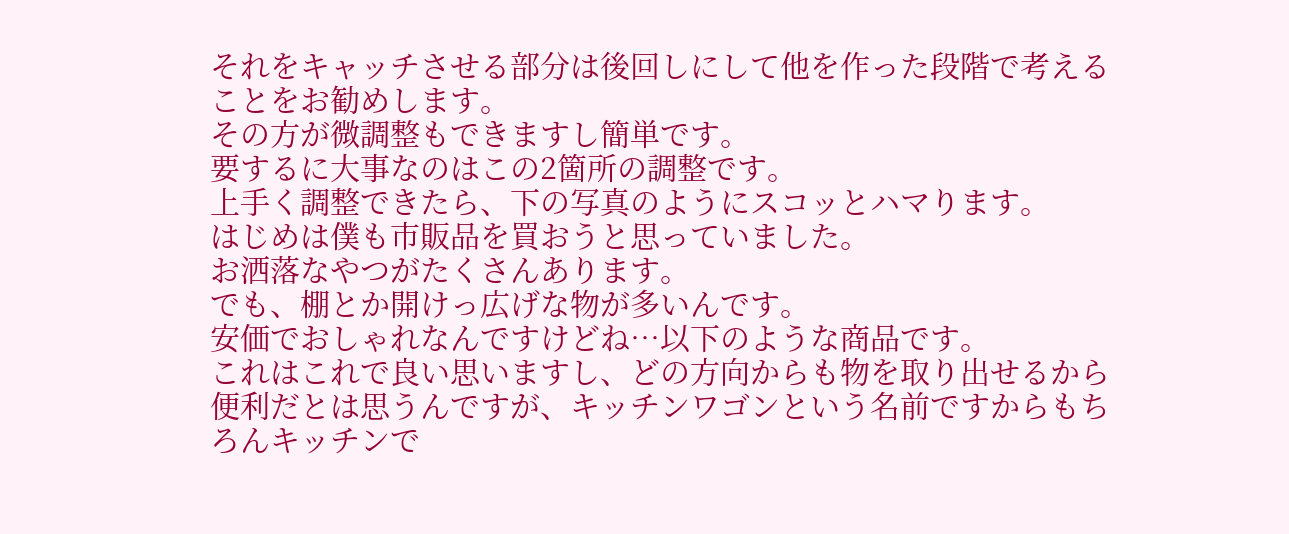それをキャッチさせる部分は後回しにして他を作った段階で考えることをお勧めします。
その方が微調整もできますし簡単です。
要するに大事なのはこの2箇所の調整です。
上手く調整できたら、下の写真のようにスコッとハマります。
はじめは僕も市販品を買おうと思っていました。
お洒落なやつがたくさんあります。
でも、棚とか開けっ広げな物が多いんです。
安価でおしゃれなんですけどね…以下のような商品です。
これはこれで良い思いますし、どの方向からも物を取り出せるから便利だとは思うんですが、キッチンワゴンという名前ですからもちろんキッチンで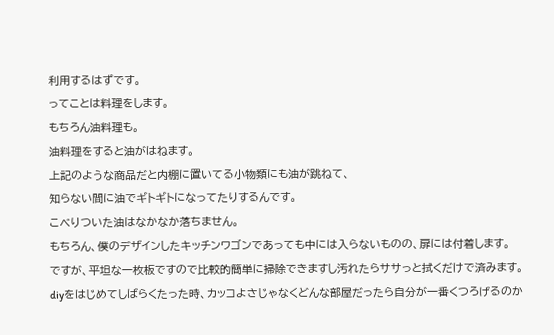利用するはずです。
ってことは料理をします。
もちろん油料理も。
油料理をすると油がはねます。
上記のような商品だと内棚に置いてる小物類にも油が跳ねて、
知らない間に油でギトギトになってたりするんです。
こべりついた油はなかなか落ちません。
もちろん、僕のデザインしたキッチンワゴンであっても中には入らないものの、扉には付着します。
ですが、平坦な一枚板ですので比較的簡単に掃除できますし汚れたらササっと拭くだけで済みます。
diyをはじめてしばらくたった時、カッコよさじゃなくどんな部屋だったら自分が一番くつろげるのか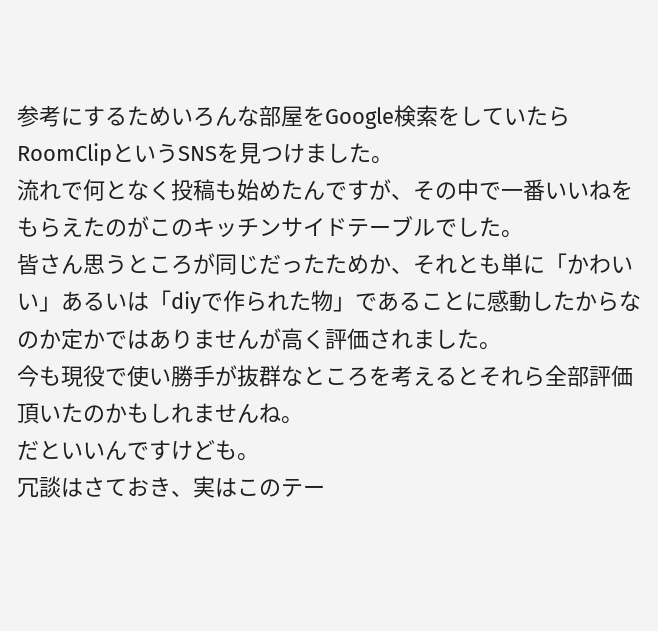参考にするためいろんな部屋をGoogle検索をしていたらRoomClipというSNSを見つけました。
流れで何となく投稿も始めたんですが、その中で一番いいねをもらえたのがこのキッチンサイドテーブルでした。
皆さん思うところが同じだったためか、それとも単に「かわいい」あるいは「diyで作られた物」であることに感動したからなのか定かではありませんが高く評価されました。
今も現役で使い勝手が抜群なところを考えるとそれら全部評価頂いたのかもしれませんね。
だといいんですけども。
冗談はさておき、実はこのテー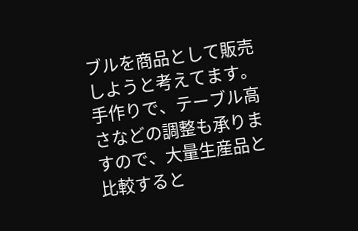ブルを商品として販売しようと考えてます。
手作りで、テーブル高さなどの調整も承りますので、大量生産品と比較すると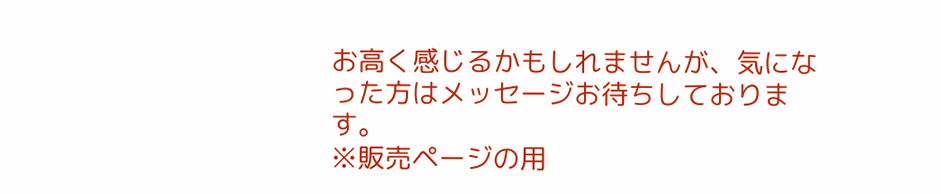お高く感じるかもしれませんが、気になった方はメッセージお待ちしております。
※販売ページの用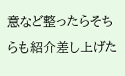意など整ったらそちらも紹介差し上げた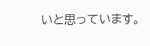いと思っています。